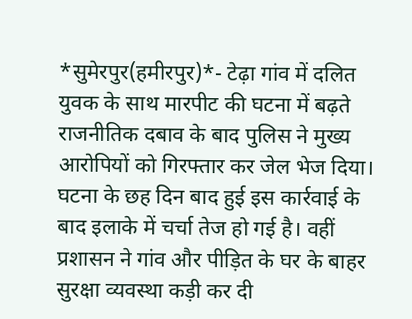*सुमेरपुर(हमीरपुर)*- टेढ़ा गांव में दलित युवक के साथ मारपीट की घटना में बढ़ते राजनीतिक दबाव के बाद पुलिस ने मुख्य आरोपियों को गिरफ्तार कर जेल भेज दिया। घटना के छह दिन बाद हुई इस कार्रवाई के बाद इलाके में चर्चा तेज हो गई है। वहीं प्रशासन ने गांव और पीड़ित के घर के बाहर सुरक्षा व्यवस्था कड़ी कर दी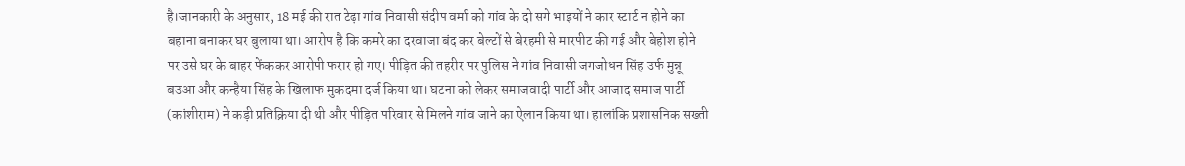है।जानकारी के अनुसार, 18 मई की रात टेढ़ा गांव निवासी संदीप वर्मा को गांव के दो सगे भाइयों ने कार स्टार्ट न होने का बहाना बनाकर घर बुलाया था। आरोप है कि कमरे का दरवाजा बंद कर बेल्टों से बेरहमी से मारपीट की गई और बेहोश होने पर उसे घर के बाहर फेंककर आरोपी फरार हो गए। पीड़ित की तहरीर पर पुलिस ने गांव निवासी जगजोधन सिंह उर्फ मुन्नू बउआ और कन्हैया सिंह के खिलाफ मुकदमा दर्ज किया था। घटना को लेकर समाजवादी पार्टी और आजाद समाज पार्टी (कांशीराम) ने कड़ी प्रतिक्रिया दी थी और पीड़ित परिवार से मिलने गांव जाने का ऐलान किया था। हालांकि प्रशासनिक सख्ती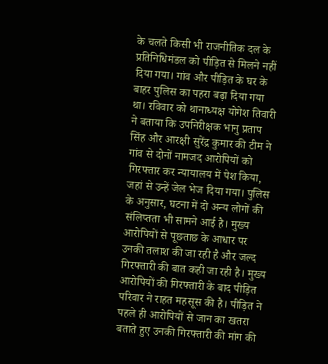के चलते किसी भी राजनीतिक दल के प्रतिनिधिमंडल को पीड़ित से मिलने नहीं दिया गया। गांव और पीड़ित के घर के बाहर पुलिस का पहरा बढ़ा दिया गया था। रविवार को थानाध्यक्ष योगेश तिवारी ने बताया कि उपनिरीक्षक भानु प्रताप सिंह और आरक्षी सुरेंद्र कुमार की टीम ने गांव से दोनों नामजद आरोपियों को गिरफ्तार कर न्यायालय में पेश किया, जहां से उन्हें जेल भेज दिया गया। पुलिस के अनुसार, घटना में दो अन्य लोगों की संलिप्तता भी सामने आई है। मुख्य आरोपियों से पूछताछ के आधार पर उनकी तलाश की जा रही है और जल्द गिरफ्तारी की बात कही जा रही है। मुख्य आरोपियों की गिरफ्तारी के बाद पीड़ित परिवार ने राहत महसूस की है। पीड़ित ने पहले ही आरोपियों से जान का खतरा बताते हुए उनकी गिरफ्तारी की मांग की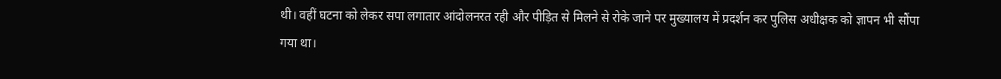थी। वहीं घटना को लेकर सपा लगातार आंदोलनरत रही और पीड़ित से मिलने से रोके जाने पर मुख्यालय में प्रदर्शन कर पुलिस अधीक्षक को ज्ञापन भी सौंपा गया था।